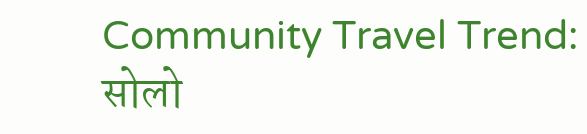Community Travel Trend: सोलो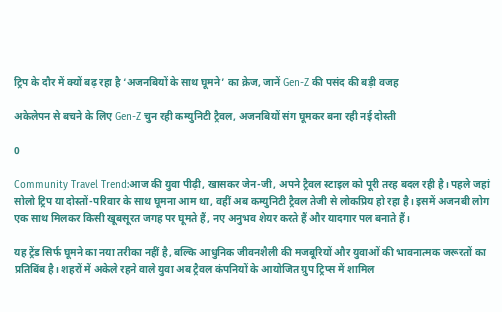ट्रिप के दौर में क्यों बढ़ रहा है ‘अजनबियों के साथ घूमने’ का क्रेज, जानें Gen-Z की पसंद की बड़ी वजह

अकेलेपन से बचने के लिए Gen-Z चुन रही कम्युनिटी ट्रैवल, अजनबियों संग घूमकर बना रही नई दोस्ती

0

Community Travel Trend:आज की युवा पीढ़ी, खासकर जेन-जी, अपने ट्रैवल स्टाइल को पूरी तरह बदल रही है। पहले जहां सोलो ट्रिप या दोस्तों-परिवार के साथ घूमना आम था, वहीं अब कम्युनिटी ट्रैवल तेजी से लोकप्रिय हो रहा है। इसमें अजनबी लोग एक साथ मिलकर किसी खूबसूरत जगह पर घूमते हैं, नए अनुभव शेयर करते हैं और यादगार पल बनाते हैं।

यह ट्रेंड सिर्फ घूमने का नया तरीका नहीं है, बल्कि आधुनिक जीवनशैली की मजबूरियों और युवाओं की भावनात्मक जरूरतों का प्रतिबिंब है। शहरों में अकेले रहने वाले युवा अब ट्रैवल कंपनियों के आयोजित ग्रुप ट्रिप्स में शामिल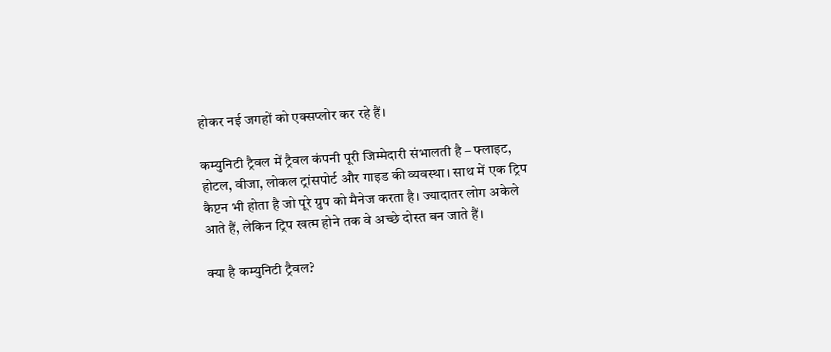होकर नई जगहों को एक्सप्लोर कर रहे हैं।

कम्युनिटी ट्रैवल में ट्रैवल कंपनी पूरी जिम्मेदारी संभालती है – फ्लाइट, होटल, वीजा, लोकल ट्रांसपोर्ट और गाइड की व्यवस्था। साथ में एक ट्रिप कैप्टन भी होता है जो पूरे ग्रुप को मैनेज करता है। ज्यादातर लोग अकेले आते हैं, लेकिन ट्रिप खत्म होने तक वे अच्छे दोस्त बन जाते हैं।

क्या है कम्युनिटी ट्रैवल?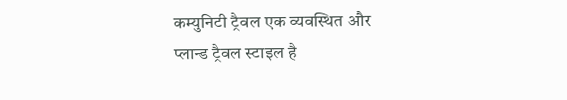कम्युनिटी ट्रैवल एक व्यवस्थित और प्लान्ड ट्रैवल स्टाइल है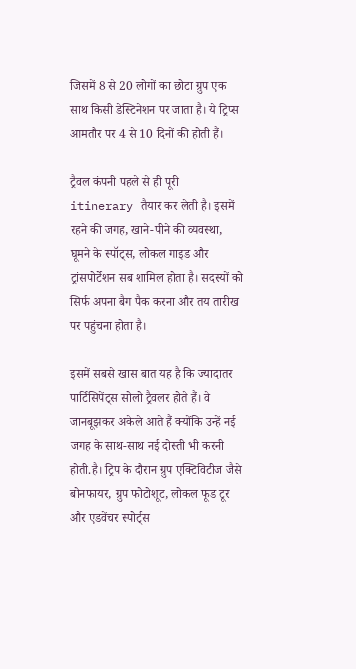जिसमें 8 से 20 लोगों का छोटा ग्रुप एक साथ किसी डेस्टिनेशन पर जाता है। ये ट्रिप्स आमतौर पर 4 से 10 दिनों की होती हैं।

ट्रैवल कंपनी पहले से ही पूरी itinerary तैयार कर लेती है। इसमें रहने की जगह, खाने-पीने की व्यवस्था, घूमने के स्पॉट्स, लोकल गाइड और ट्रांसपोर्टेशन सब शामिल होता है। सदस्यों को सिर्फ अपना बैग पैक करना और तय तारीख पर पहुंचना होता है।

इसमें सबसे खास बात यह है कि ज्यादातर पार्टिसिपेंट्स सोलो ट्रैवलर होते हैं। वे जानबूझकर अकेले आते हैं क्योंकि उन्हें नई जगह के साथ-साथ नई दोस्ती भी करनी होती.है। ट्रिप के दौरान ग्रुप एक्टिविटीज जैसे बोनफायर, ग्रुप फोटोशूट, लोकल फूड टूर और एडवेंचर स्पोर्ट्स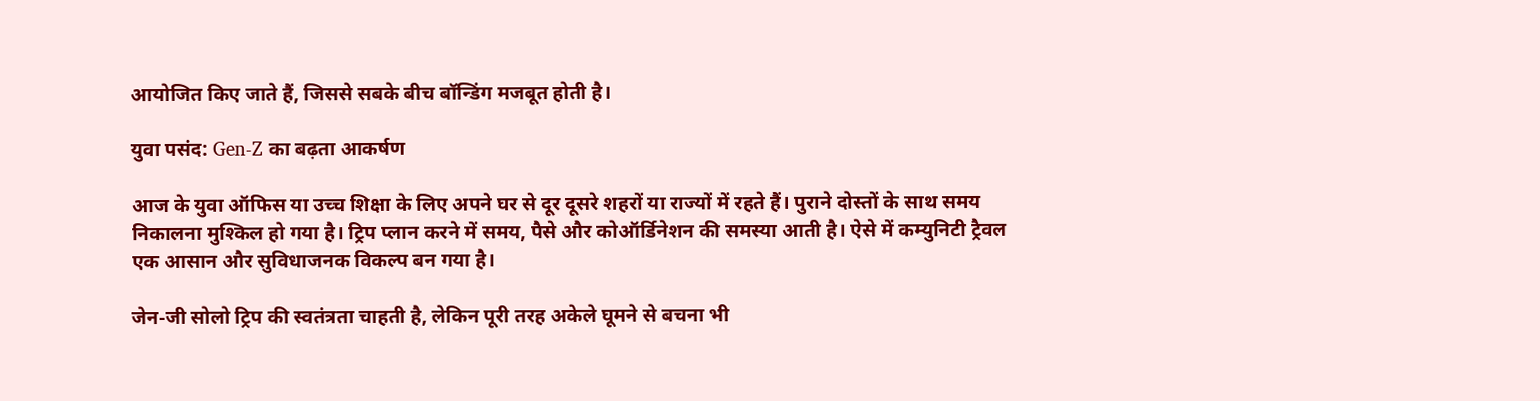आयोजित किए जाते हैं, जिससे सबके बीच बॉन्डिंग मजबूत होती है।

युवा पसंद: Gen-Z का बढ़ता आकर्षण

आज के युवा ऑफिस या उच्च शिक्षा के लिए अपने घर से दूर दूसरे शहरों या राज्यों में रहते हैं। पुराने दोस्तों के साथ समय निकालना मुश्किल हो गया है। ट्रिप प्लान करने में समय, पैसे और कोऑर्डिनेशन की समस्या आती है। ऐसे में कम्युनिटी ट्रैवल एक आसान और सुविधाजनक विकल्प बन गया है।

जेन-जी सोलो ट्रिप की स्वतंत्रता चाहती है, लेकिन पूरी तरह अकेले घूमने से बचना भी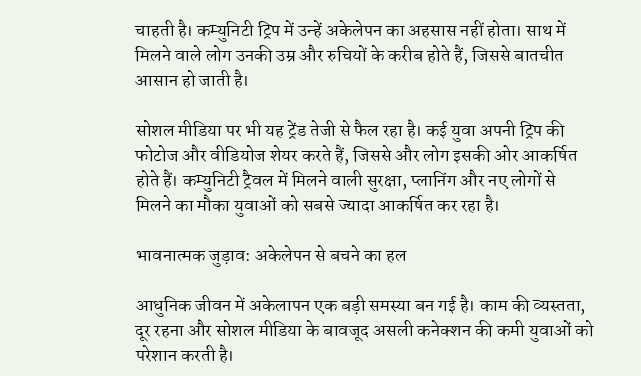चाहती है। कम्युनिटी ट्रिप में उन्हें अकेलेपन का अहसास नहीं होता। साथ में मिलने वाले लोग उनकी उम्र और रुचियों के करीब होते हैं, जिससे बातचीत आसान हो जाती है।

सोशल मीडिया पर भी यह ट्रेंड तेजी से फैल रहा है। कई युवा अपनी ट्रिप की फोटोज और वीडियोज शेयर करते हैं, जिससे और लोग इसकी ओर आकर्षित होते हैं। कम्युनिटी ट्रैवल में मिलने वाली सुरक्षा, प्लानिंग और नए लोगों से मिलने का मौका युवाओं को सबसे ज्यादा आकर्षित कर रहा है।

भावनात्मक जुड़ाव: अकेलेपन से बचने का हल

आधुनिक जीवन में अकेलापन एक बड़ी समस्या बन गई है। काम की व्यस्तता, दूर रहना और सोशल मीडिया के बावजूद असली कनेक्शन की कमी युवाओं को परेशान करती है।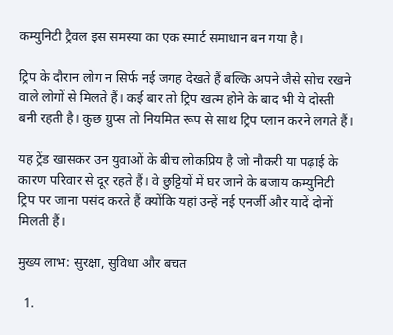कम्युनिटी ट्रैवल इस समस्या का एक स्मार्ट समाधान बन गया है।

ट्रिप के दौरान लोग न सिर्फ नई जगह देखते हैं बल्कि अपने जैसे सोच रखने वाले लोगों से मिलते हैं। कई बार तो ट्रिप खत्म होने के बाद भी ये दोस्ती बनी रहती है। कुछ ग्रुप्स तो नियमित रूप से साथ ट्रिप प्लान करने लगते हैं।

यह ट्रेंड खासकर उन युवाओं के बीच लोकप्रिय है जो नौकरी या पढ़ाई के कारण परिवार से दूर रहते हैं। वे छुट्टियों में घर जाने के बजाय कम्युनिटी ट्रिप पर जाना पसंद करते हैं क्योंकि यहां उन्हें नई एनर्जी और यादें दोनों मिलती हैं।

मुख्य लाभ: सुरक्षा, सुविधा और बचत

  1.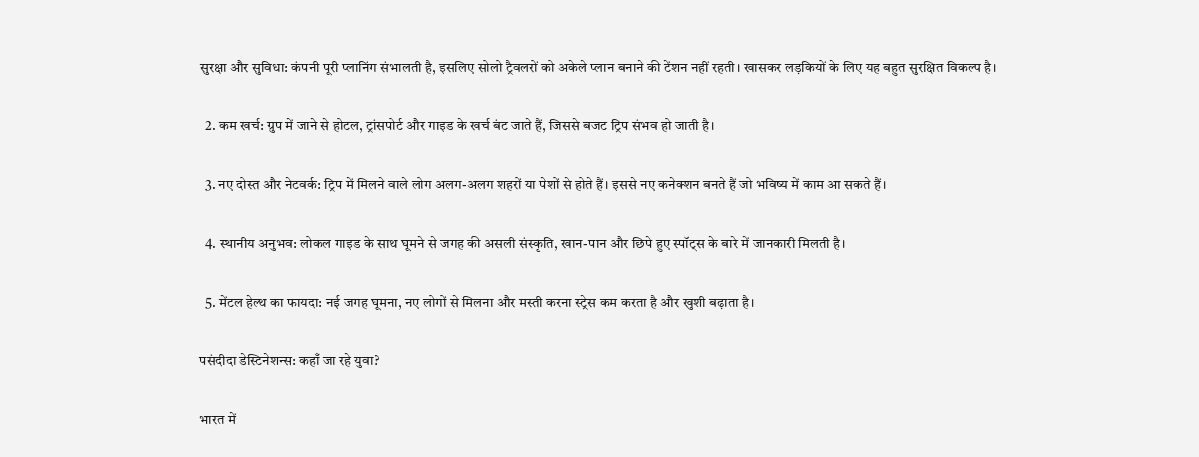सुरक्षा और सुविधा: कंपनी पूरी प्लानिंग संभालती है, इसलिए सोलो ट्रैवलरों को अकेले प्लान बनाने की टेंशन नहीं रहती। खासकर लड़कियों के लिए यह बहुत सुरक्षित विकल्प है।

  2. कम खर्च: ग्रुप में जाने से होटल, ट्रांसपोर्ट और गाइड के खर्च बंट जाते हैं, जिससे बजट ट्रिप संभव हो जाती है।

  3. नए दोस्त और नेटवर्क: ट्रिप में मिलने वाले लोग अलग-अलग शहरों या पेशों से होते हैं। इससे नए कनेक्शन बनते हैं जो भविष्य में काम आ सकते हैं।

  4. स्थानीय अनुभव: लोकल गाइड के साथ घूमने से जगह की असली संस्कृति, खान-पान और छिपे हुए स्पॉट्स के बारे में जानकारी मिलती है।

  5. मेंटल हेल्थ का फायदा: नई जगह घूमना, नए लोगों से मिलना और मस्ती करना स्ट्रेस कम करता है और खुशी बढ़ाता है।

पसंदीदा डेस्टिनेशन्स: कहाँ जा रहे युवा?

भारत में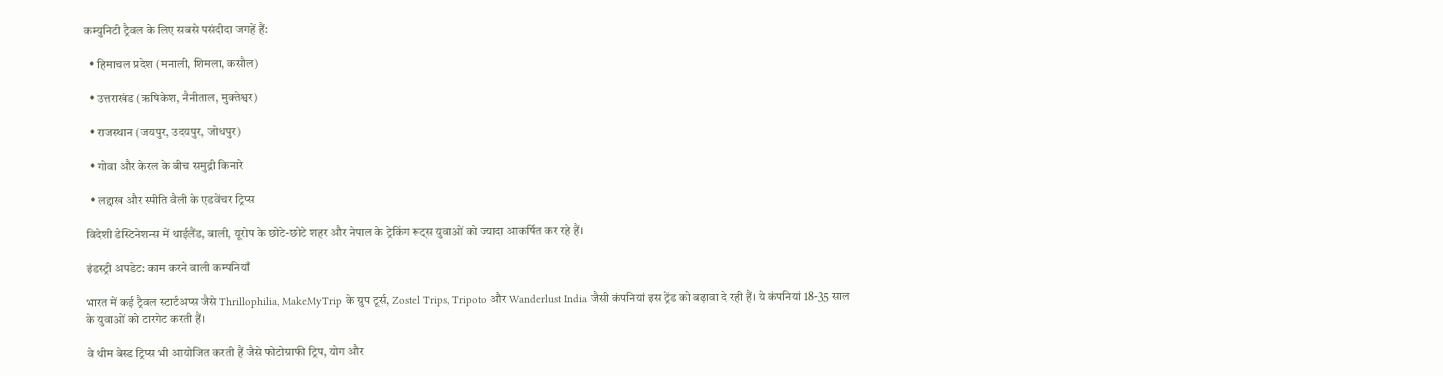कम्युनिटी ट्रैवल के लिए सबसे पसंदीदा जगहें हैं:

  • हिमाचल प्रदेश (मनाली, शिमला, कसौल)

  • उत्तराखंड (ऋषिकेश, नैनीताल, मुक्तेश्वर)

  • राजस्थान (जयपुर, उदयपुर, जोधपुर)

  • गोवा और केरल के बीच समुद्री किनारे

  • लद्दाख और स्पीति वैली के एडवेंचर ट्रिप्स

विदेशी डेस्टिनेशन्स में थाईलैंड, बाली, यूरोप के छोटे-छोटे शहर और नेपाल के ट्रेकिंग रूट्स युवाओं को ज्यादा आकर्षित कर रहे हैं।

इंडस्ट्री अपडेट: काम करने वाली कम्पनियाँ

भारत में कई ट्रैवल स्टार्टअप्स जैसे Thrillophilia, MakeMyTrip के ग्रुप टूर्स, Zostel Trips, Tripoto और Wanderlust India जैसी कंपनियां इस ट्रेंड को बढ़ावा दे रही हैं। ये कंपनियां 18-35 साल के युवाओं को टारगेट करती हैं।

वे थीम बेस्ड ट्रिप्स भी आयोजित करती हैं जैसे फोटोग्राफी ट्रिप, योग और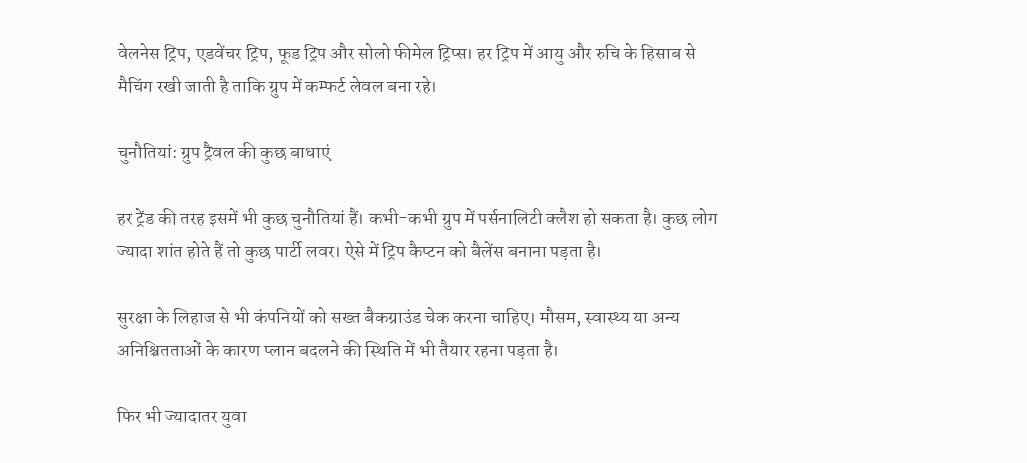वेलनेस ट्रिप, एडवेंचर ट्रिप, फूड ट्रिप और सोलो फीमेल ट्रिप्स। हर ट्रिप में आयु और रुचि के हिसाब से मैचिंग रखी जाती है ताकि ग्रुप में कम्फर्ट लेवल बना रहे।

चुनौतियां: ग्रुप ट्रैवल की कुछ बाधाएं

हर ट्रेंड की तरह इसमें भी कुछ चुनौतियां हैं। कभी-कभी ग्रुप में पर्सनालिटी क्लैश हो सकता है। कुछ लोग ज्यादा शांत होते हैं तो कुछ पार्टी लवर। ऐसे में ट्रिप कैप्टन को बैलेंस बनाना पड़ता है।

सुरक्षा के लिहाज से भी कंपनियों को सख्त बैकग्राउंड चेक करना चाहिए। मौसम, स्वास्थ्य या अन्य अनिश्चितताओं के कारण प्लान बदलने की स्थिति में भी तैयार रहना पड़ता है।

फिर भी ज्यादातर युवा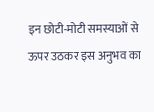इन छोटी-मोटी समस्याओं से ऊपर उठकर इस अनुभव का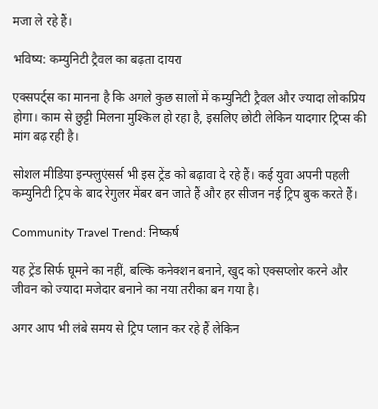मजा ले रहे हैं।

भविष्य: कम्युनिटी ट्रैवल का बढ़ता दायरा

एक्सपर्ट्स का मानना है कि अगले कुछ सालों में कम्युनिटी ट्रैवल और ज्यादा लोकप्रिय होगा। काम से छुट्टी मिलना मुश्किल हो रहा है, इसलिए छोटी लेकिन यादगार ट्रिप्स की मांग बढ़ रही है।

सोशल मीडिया इन्फ्लुएंसर्स भी इस ट्रेंड को बढ़ावा दे रहे हैं। कई युवा अपनी पहली कम्युनिटी ट्रिप के बाद रेगुलर मेंबर बन जाते हैं और हर सीजन नई ट्रिप बुक करते हैं।

Community Travel Trend: निष्कर्ष

यह ट्रेंड सिर्फ घूमने का नहीं, बल्कि कनेक्शन बनाने, खुद को एक्सप्लोर करने और जीवन को ज्यादा मजेदार बनाने का नया तरीका बन गया है।

अगर आप भी लंबे समय से ट्रिप प्लान कर रहे हैं लेकिन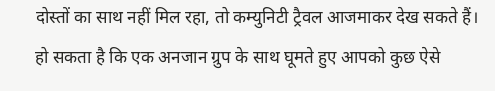दोस्तों का साथ नहीं मिल रहा, तो कम्युनिटी ट्रैवल आजमाकर देख सकते हैं। हो सकता है कि एक अनजान ग्रुप के साथ घूमते हुए आपको कुछ ऐसे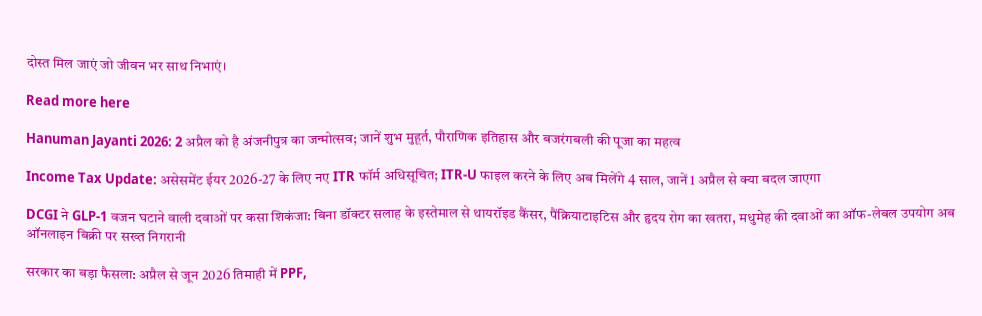दोस्त मिल जाएं जो जीवन भर साथ निभाएं।

Read more here

Hanuman Jayanti 2026: 2 अप्रैल को है अंजनीपुत्र का जन्मोत्सव; जानें शुभ मुहूर्त, पौराणिक इतिहास और बजरंगबली की पूजा का महत्व

Income Tax Update: असेसमेंट ईयर 2026-27 के लिए नए ITR फॉर्म अधिसूचित; ITR-U फाइल करने के लिए अब मिलेंगे 4 साल, जानें 1 अप्रैल से क्या बदल जाएगा

DCGI ने GLP-1 वजन घटाने वाली दवाओं पर कसा शिकंजा: बिना डॉक्टर सलाह के इस्तेमाल से थायरॉइड कैंसर, पैंक्रियाटाइटिस और हृदय रोग का खतरा, मधुमेह की दवाओं का ऑफ-लेबल उपयोग अब ऑनलाइन बिक्री पर सख्त निगरानी

सरकार का बड़ा फैसला: अप्रैल से जून 2026 तिमाही में PPF,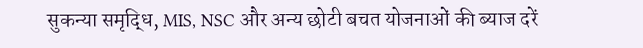सुकन्या समृद्धि, MIS, NSC और अन्य छोटी बचत योजनाओं की ब्याज दरें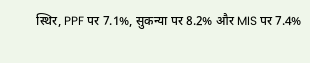स्थिर, PPF पर 7.1%, सुकन्या पर 8.2% और MIS पर 7.4%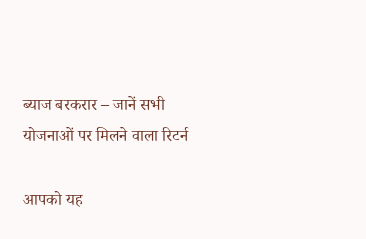ब्याज बरकरार – जानें सभी योजनाओं पर मिलने वाला रिटर्न

आपको यह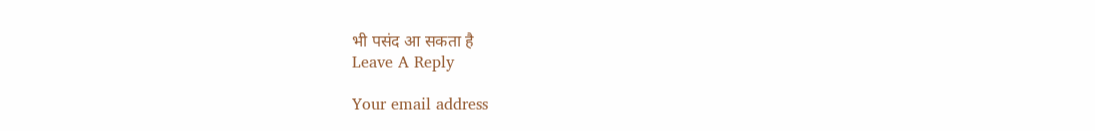भी पसंद आ सकता है
Leave A Reply

Your email address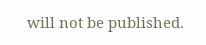will not be published.